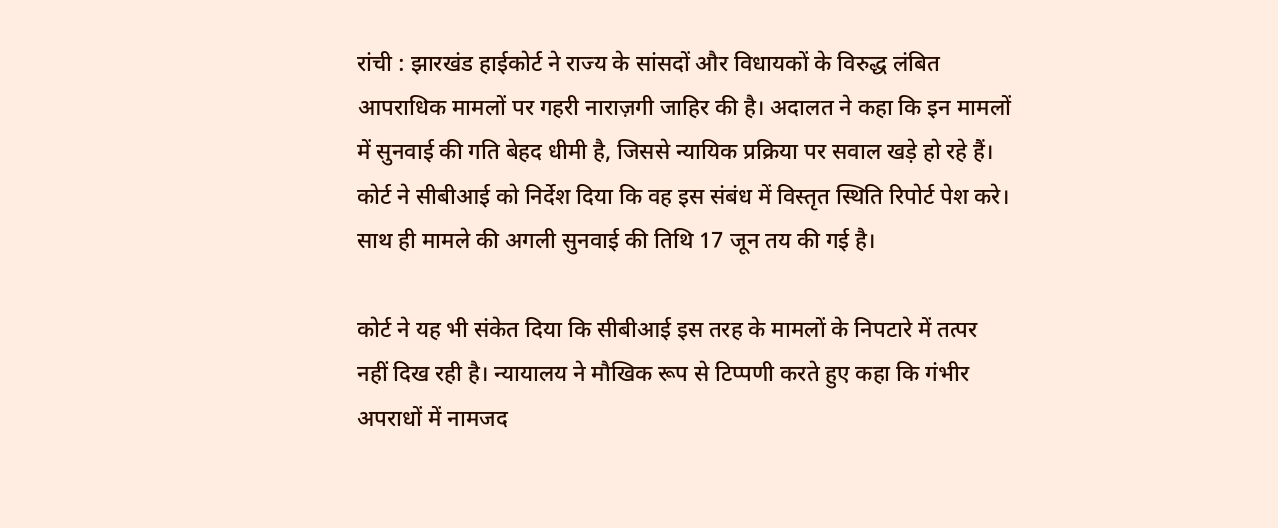रांची : झारखंड हाईकोर्ट ने राज्य के सांसदों और विधायकों के विरुद्ध लंबित आपराधिक मामलों पर गहरी नाराज़गी जाहिर की है। अदालत ने कहा कि इन मामलों में सुनवाई की गति बेहद धीमी है, जिससे न्यायिक प्रक्रिया पर सवाल खड़े हो रहे हैं। कोर्ट ने सीबीआई को निर्देश दिया कि वह इस संबंध में विस्तृत स्थिति रिपोर्ट पेश करे। साथ ही मामले की अगली सुनवाई की तिथि 17 जून तय की गई है।

कोर्ट ने यह भी संकेत दिया कि सीबीआई इस तरह के मामलों के निपटारे में तत्पर नहीं दिख रही है। न्यायालय ने मौखिक रूप से टिप्पणी करते हुए कहा कि गंभीर अपराधों में नामजद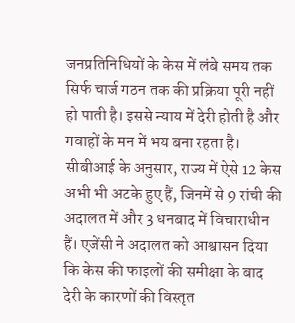जनप्रतिनिधियों के केस में लंबे समय तक सिर्फ चार्ज गठन तक की प्रक्रिया पूरी नहीं हो पाती है। इससे न्याय में देरी होती है और गवाहों के मन में भय बना रहता है। सीबीआई के अनुसार, राज्य में ऐसे 12 केस अभी भी अटके हुए हैं, जिनमें से 9 रांची की अदालत में और 3 धनबाद में विचाराधीन हैं। एजेंसी ने अदालत को आश्वासन दिया कि केस की फाइलों की समीक्षा के बाद देरी के कारणों की विस्तृत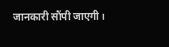जानकारी सौंपी जाएगी।